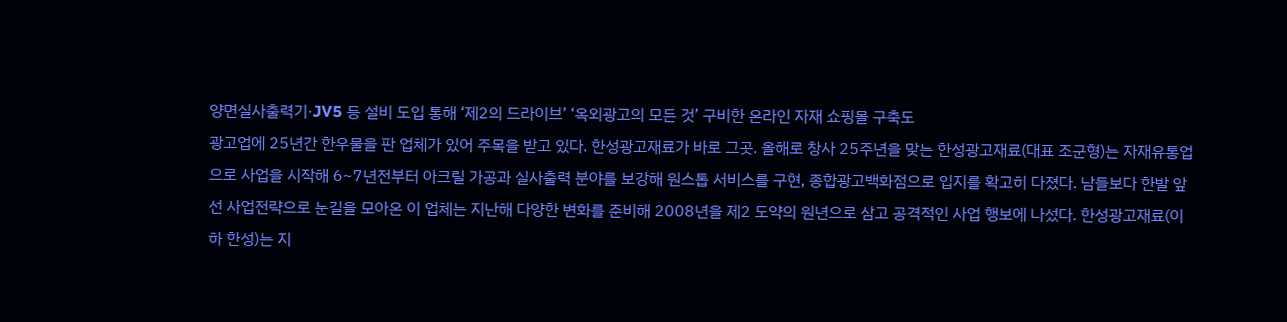양면실사출력기·JV5 등 설비 도입 통해 ‘제2의 드라이브’ ‘옥외광고의 모든 것’ 구비한 온라인 자재 쇼핑몰 구축도
광고업에 25년간 한우물을 판 업체가 있어 주목을 받고 있다. 한성광고재료가 바로 그곳. 올해로 창사 25주년을 맞는 한성광고재료(대표 조군형)는 자재유통업으로 사업을 시작해 6~7년전부터 아크릴 가공과 실사출력 분야를 보강해 원스톱 서비스를 구현, 종합광고백화점으로 입지를 확고히 다졌다. 남들보다 한발 앞선 사업전략으로 눈길을 모아온 이 업체는 지난해 다양한 변화를 준비해 2008년을 제2 도약의 원년으로 삼고 공격적인 사업 행보에 나섰다. 한성광고재료(이하 한성)는 지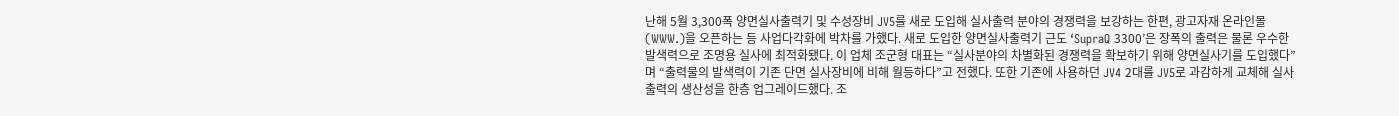난해 5월 3,300폭 양면실사출력기 및 수성장비 JV5를 새로 도입해 실사출력 분야의 경쟁력을 보강하는 한편, 광고자재 온라인몰(WWW.)을 오픈하는 등 사업다각화에 박차를 가했다. 새로 도입한 양면실사출력기 근도 ‘SupraQ 3300’은 장폭의 출력은 물론 우수한 발색력으로 조명용 실사에 최적화됐다. 이 업체 조군형 대표는 “실사분야의 차별화된 경쟁력을 확보하기 위해 양면실사기를 도입했다”며 “출력물의 발색력이 기존 단면 실사장비에 비해 월등하다”고 전했다. 또한 기존에 사용하던 JV4 2대를 JV5로 과감하게 교체해 실사출력의 생산성을 한층 업그레이드했다. 조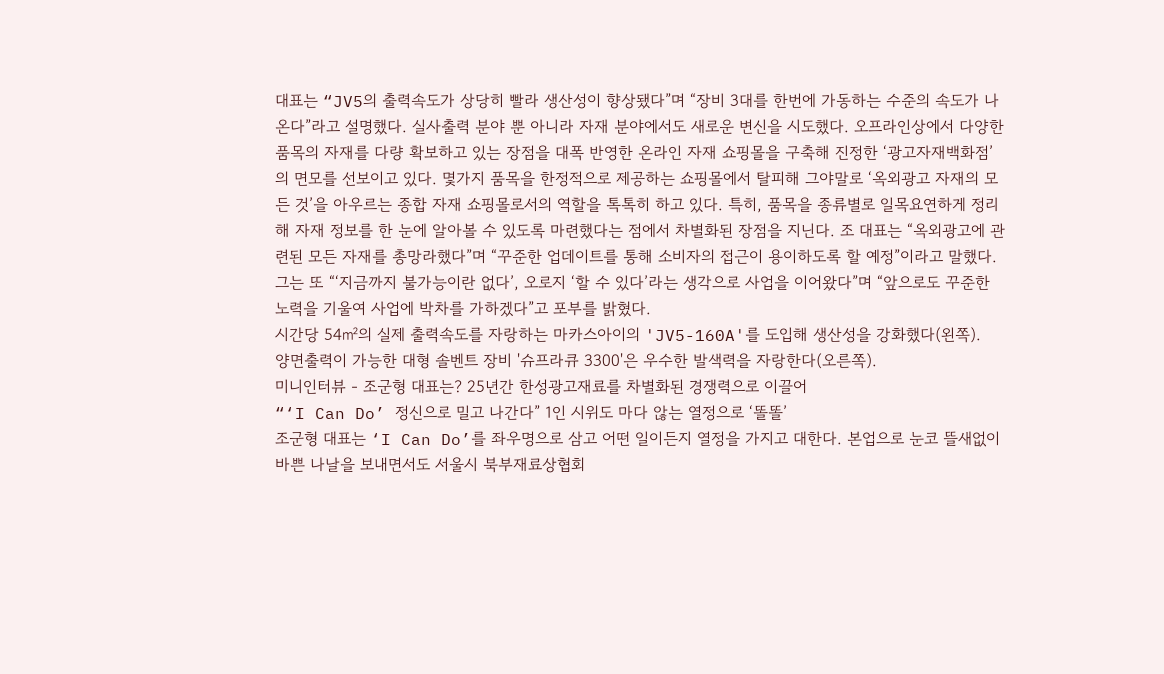대표는 “JV5의 출력속도가 상당히 빨라 생산성이 향상됐다”며 “장비 3대를 한번에 가동하는 수준의 속도가 나온다”라고 설명했다. 실사출력 분야 뿐 아니라 자재 분야에서도 새로운 변신을 시도했다. 오프라인상에서 다양한 품목의 자재를 다량 확보하고 있는 장점을 대폭 반영한 온라인 자재 쇼핑몰을 구축해 진정한 ‘광고자재백화점’의 면모를 선보이고 있다. 몇가지 품목을 한정적으로 제공하는 쇼핑몰에서 탈피해 그야말로 ‘옥외광고 자재의 모든 것’을 아우르는 종합 자재 쇼핑몰로서의 역할을 톡톡히 하고 있다. 특히, 품목을 종류별로 일목요연하게 정리해 자재 정보를 한 눈에 알아볼 수 있도록 마련했다는 점에서 차별화된 장점을 지닌다. 조 대표는 “옥외광고에 관련된 모든 자재를 총망라했다”며 “꾸준한 업데이트를 통해 소비자의 접근이 용이하도록 할 예정”이라고 말했다. 그는 또 “‘지금까지 불가능이란 없다’, 오로지 ‘할 수 있다’라는 생각으로 사업을 이어왔다”며 “앞으로도 꾸준한 노력을 기울여 사업에 박차를 가하겠다”고 포부를 밝혔다.
시간당 54㎡의 실제 출력속도를 자랑하는 마카스아이의 'JV5-160A'를 도입해 생산성을 강화했다(왼쪽).
양면출력이 가능한 대형 솔벤트 장비 '슈프라큐 3300'은 우수한 발색력을 자랑한다(오른쪽).
미니인터뷰 - 조군형 대표는? 25년간 한성광고재료를 차별화된 경쟁력으로 이끌어
“‘I Can Do’ 정신으로 밀고 나간다” 1인 시위도 마다 않는 열정으로 ‘똘똘’
조군형 대표는 ‘I Can Do’를 좌우명으로 삼고 어떤 일이든지 열정을 가지고 대한다. 본업으로 눈코 뜰새없이 바쁜 나날을 보내면서도 서울시 북부재료상협회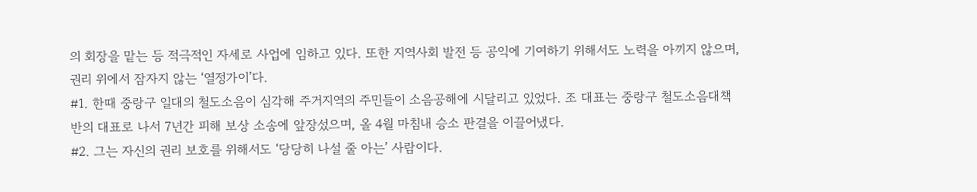의 회장을 맡는 등 적극적인 자세로 사업에 임하고 있다. 또한 지역사회 발전 등 공익에 기여하기 위해서도 노력을 아끼지 않으며, 권리 위에서 잠자지 않는 ‘열정가이’다.
#1. 한때 중랑구 일대의 철도소음이 심각해 주거지역의 주민들이 소음공해에 시달리고 있었다. 조 대표는 중랑구 철도소음대책반의 대표로 나서 7년간 피해 보상 소송에 앞장섰으며, 올 4월 마침내 승소 판결을 이끌어냈다.
#2. 그는 자신의 권리 보호를 위해서도 ‘당당히 나설 줄 아는’ 사람이다.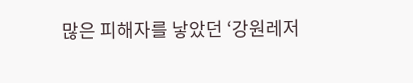많은 피해자를 낳았던 ‘강원레저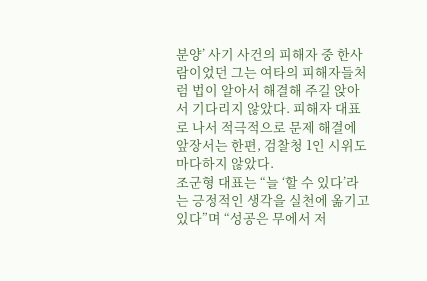분양’ 사기 사건의 피해자 중 한사람이었던 그는 여타의 피해자들처럼 법이 알아서 해결해 주길 앉아서 기다리지 않았다. 피해자 대표로 나서 적극적으로 문제 해결에 앞장서는 한편, 검찰청 1인 시위도 마다하지 않았다.
조군형 대표는 “늘 ‘할 수 있다’라는 긍정적인 생각을 실천에 옮기고 있다”며 “성공은 무에서 저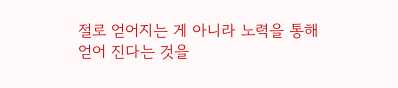절로 얻어지는 게 아니라 노력을 통해 얻어 진다는 것을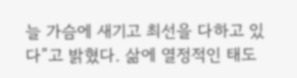늘 가슴에 새기고 최선을 다하고 있다”고 밝혔다. 삶에 열정적인 태도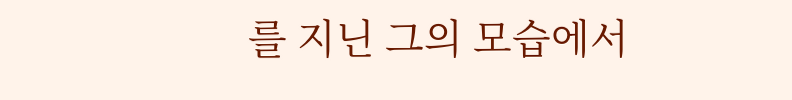를 지닌 그의 모습에서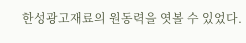한성광고재료의 원동력을 엿볼 수 있었다.